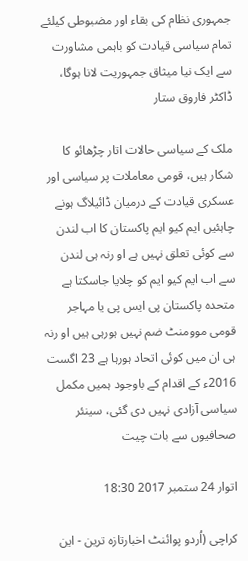جمہوری نظام کی بقاء اور مضبوطی کیلئے تمام سیاسی قیادت کو باہمی مشاورت سے ایک نیا میثاق جمہوریت لانا ہوگا، ڈاکٹر فاروق ستار

ملک کے سیاسی حالات اتار چڑھائو کا شکار ہیں، قومی معاملات پر سیاسی اور عسکری قیادت کے درمیان ڈائیلاگ ہونے چاہئیں ایم کیو ایم پاکستان کا اب لندن سے کوئی تعلق نہیں ہے او رنہ ہی لندن سے اب ایم کیو ایم کو چلایا جاسکتا ہے متحدہ پاکستان پی ایس پی یا مہاجر قومی موومنٹ ضم نہیں ہورہی ہیں او رنہ ہی ان میں کوئی اتحاد ہورہا ہے 23 اگست 2016ء کے اقدام کے باوجود ہمیں مکمل سیاسی آزادی نہیں دی گئی، سینئر صحافیوں سے بات چیت

اتوار 24 ستمبر 2017 18:30

کراچی (اُردو پوائنٹ اخبارتازہ ترین - این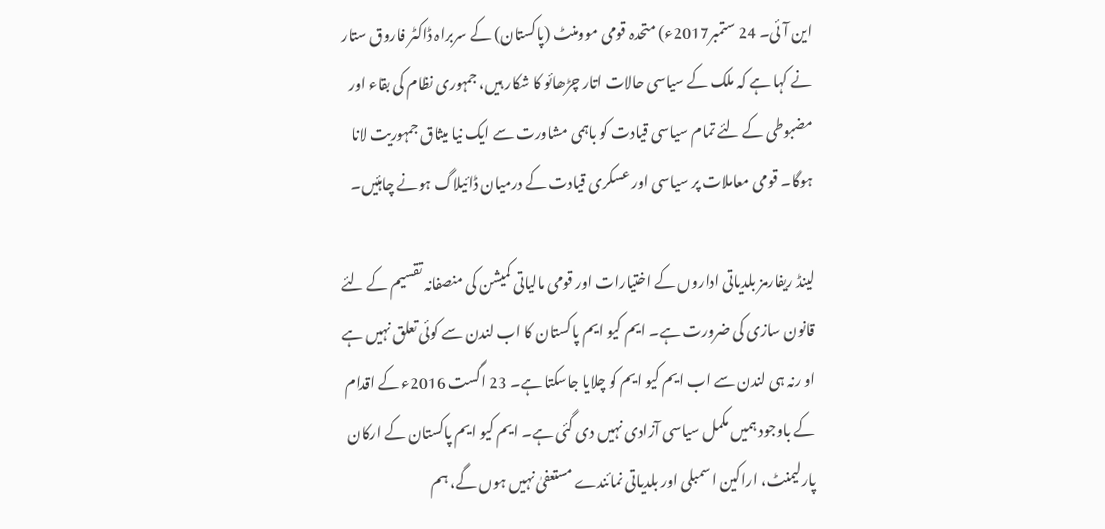این آئی۔ 24 ستمبر2017ء) متحدہ قومی موومنٹ (پاکستان) کے سربراہ ڈاکٹر فاروق ستار نے کہا ہے کہ ملک کے سیاسی حالات اتار چڑھائو کا شکار ہیں، جمہوری نظام کی بقاء اور مضبوطی کے لئے تمام سیاسی قیادت کو باہمی مشاورت سے ایک نیا میثاق جمہوریت لانا ہوگا۔ قومی معاملات پر سیاسی اور عسکری قیادت کے درمیان ڈائیلاگ ہونے چاہئیں۔

لینڈ ریفارمز بلدیاتی اداروں کے اختیارات اور قومی مالیاتی کمیشن کی منصفانہ تقسیم کے لئے قانون سازی کی ضرورت ہے۔ ایم کیو ایم پاکستان کا اب لندن سے کوئی تعلق نہیں ہے او رنہ ہی لندن سے اب ایم کیو ایم کو چلایا جاسکتا ہے۔ 23 اگست 2016ء کے اقدام کے باوجود ہمیں مکمل سیاسی آزادی نہیں دی گئی ہے۔ ایم کیو ایم پاکستان کے ارکان پارلیمنٹ، اراکین اسمبلی اور بلدیاتی نمائندے مستعفیٰ نہیں ہوں گے، ہم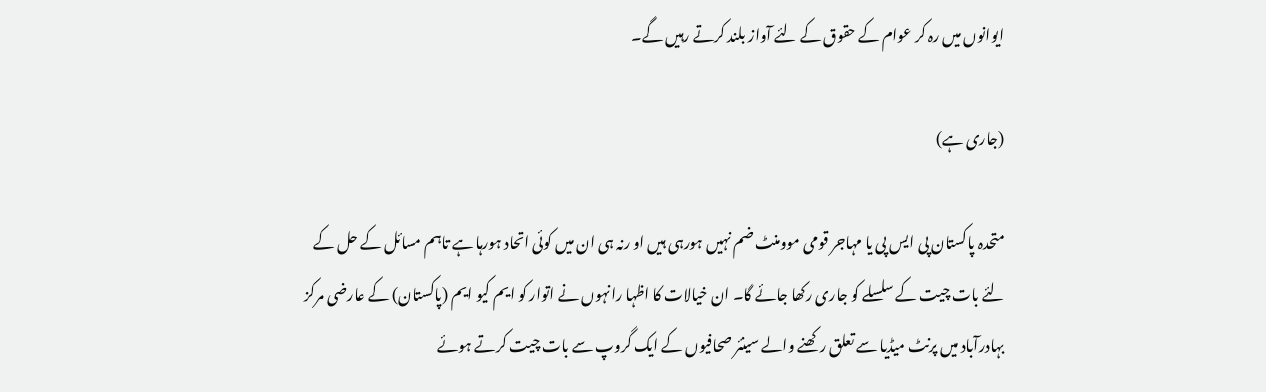ایوانوں میں رہ کر عوام کے حقوق کے لئے آواز بلند کرتے رہیں گے۔

(جاری ہے)

متحدہ پاکستان پی ایس پی یا مہاجر قومی موومنٹ ضم نہیں ہورہی ہیں او رنہ ہی ان میں کوئی اتحاد ہورہا ہے تاہم مسائل کے حل کے لئے بات چیت کے سلسلے کو جاری رکھا جائے گا۔ ان خیالات کا اظہا رانہوں نے اتوار کو ایم کیو ایم (پاکستان) کے عارضی مرکز بہادرآباد میں پرنٹ میڈیا سے تعلق رکھنے والے سینئر صحافیوں کے ایک گروپ سے بات چیت کرتے ہوئے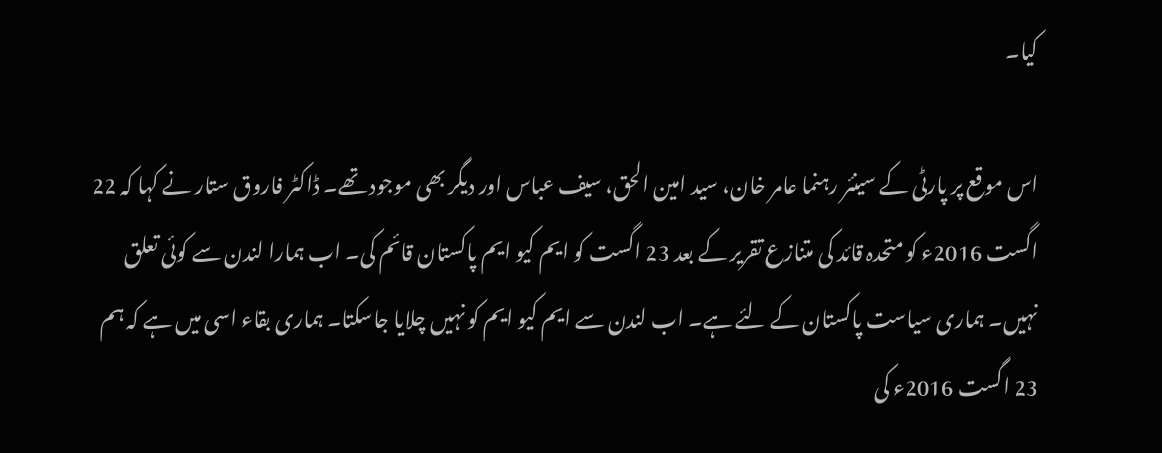کیا۔

اس موقع پر پارٹی کے سینئر رہنما عامر خان، سید امین الحق، سیف عباس اور دیگر بھی موجود تھے۔ ڈاکٹر فاروق ستار نے کہا کہ 22 اگست 2016ء کو متحدہ قائد کی متنازع تقریر کے بعد 23 اگست کو ایم کیو ایم پاکستان قائم کی۔ اب ہمارا لندن سے کوئی تعلق نہیں۔ ہماری سیاست پاکستان کے لئے ہے۔ اب لندن سے ایم کیو ایم کو نہیں چلایا جاسکتا۔ ہماری بقاء اسی میں ہے کہ ہم 23 اگست 2016ء کی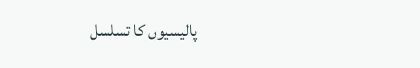پالیسیوں کا تسلسل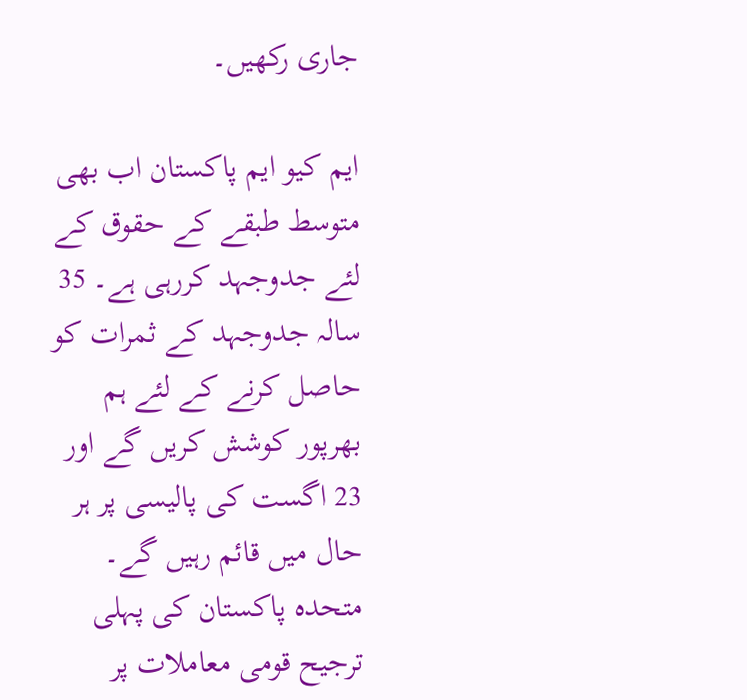جاری رکھیں۔

ایم کیو ایم پاکستان اب بھی متوسط طبقے کے حقوق کے لئے جدوجہد کررہی ہے۔ 35 سالہ جدوجہد کے ثمرات کو حاصل کرنے کے لئے ہم بھرپور کوشش کریں گے اور 23 اگست کی پالیسی پر ہر حال میں قائم رہیں گے۔ متحدہ پاکستان کی پہلی ترجیح قومی معاملات پر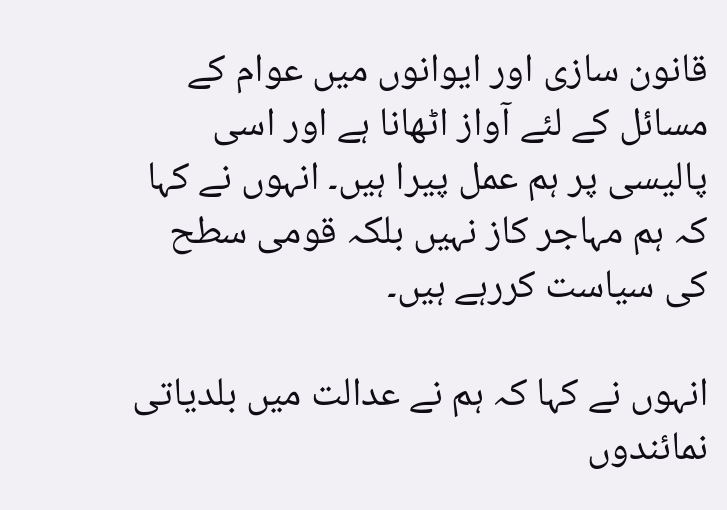قانون سازی اور ایوانوں میں عوام کے مسائل کے لئے آواز اٹھانا ہے اور اسی پالیسی پر ہم عمل پیرا ہیں۔ انہوں نے کہا کہ ہم مہاجر کاز نہیں بلکہ قومی سطح کی سیاست کررہے ہیں۔

انہوں نے کہا کہ ہم نے عدالت میں بلدیاتی نمائندوں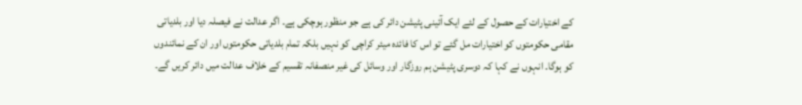کے اختیارات کے حصول کے لئے ایک آئینی پٹیشن دائر کی ہے جو منظور ہوچکی ہے۔ اگر عدالت نے فیصلہ دیا اور بلدیاتی مقامی حکومتوں کو اختیارات مل گئے تو اس کا فائدہ میئر کراچی کو نہیں بلکہ تمام بلدیاتی حکومتوں اور ان کے نمائندوں کو ہوگا۔ انہوں نے کہا کہ دوسری پٹیشن ہم روزگار اور وسائل کی غیر منصفانہ تقسیم کے خلاف عدالت میں دائر کریں گے۔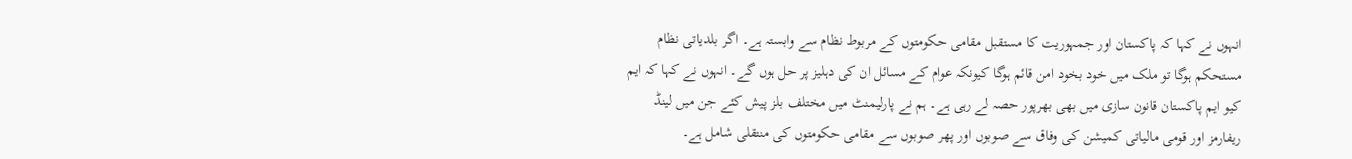انہوں نے کہا کہ پاکستان اور جمہوریت کا مستقبل مقامی حکومتوں کے مربوط نظام سے وابستہ ہے۔ اگر بلدیاتی نظام مستحکم ہوگا تو ملک میں خود بخود امن قائم ہوگا کیونکہ عوام کے مسائل ان کی دہلیز پر حل ہوں گے۔ انہوں نے کہا کہ ایم کیو ایم پاکستان قانون سازی میں بھی بھرپور حصہ لے رہی ہے۔ ہم نے پارلیمنٹ میں مختلف بلز پیش کئے جن میں لینڈ ریفارمز اور قومی مالیاتی کمیشن کی وفاق سے صوبوں اور پھر صوبوں سے مقامی حکومتوں کی منتقلی شامل ہے۔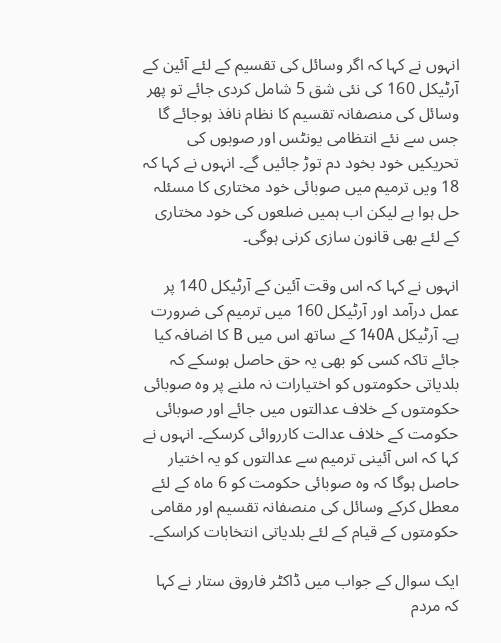انہوں نے کہا کہ اگر وسائل کی تقسیم کے لئے آئین کے آرٹیکل 160 کی نئی شق 5 شامل کردی جائے تو پھر وسائل کی منصفانہ تقسیم کا نظام نافذ ہوجائے گا جس سے نئے انتظامی یونٹس اور صوبوں کی تحریکیں خود بخود دم توڑ جائیں گے۔ انہوں نے کہا کہ 18 ویں ترمیم میں صوبائی خود مختاری کا مسئلہ حل ہوا ہے لیکن اب ہمیں ضلعوں کی خود مختاری کے لئے بھی قانون سازی کرنی ہوگی۔

انہوں نے کہا کہ اس وقت آئین کے آرٹیکل 140 پر عمل درآمد اور آرٹیکل 160 میں ترمیم کی ضرورت ہے۔ آرٹیکل 140A کے ساتھ اس میں B کا اضافہ کیا جائے تاکہ کسی کو بھی یہ حق حاصل ہوسکے کہ بلدیاتی حکومتوں کو اختیارات نہ ملنے پر وہ صوبائی حکومتوں کے خلاف عدالتوں میں جائے اور صوبائی حکومت کے خلاف عدالت کارروائی کرسکے۔ انہوں نے کہا کہ اس آئینی ترمیم سے عدالتوں کو یہ اختیار حاصل ہوگا کہ وہ صوبائی حکومت کو 6 ماہ کے لئے معطل کرکے وسائل کی منصفانہ تقسیم اور مقامی حکومتوں کے قیام کے لئے بلدیاتی انتخابات کراسکے۔

ایک سوال کے جواب میں ڈاکٹر فاروق ستار نے کہا کہ مردم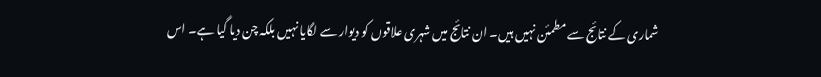شماری کے نتائج سے مطمئن نہیں ہیں۔ ان نتائج میں شہری علاقوں کو دیوار سے لگایا نہیں بلکہ چن دیا گیا ہے۔ اس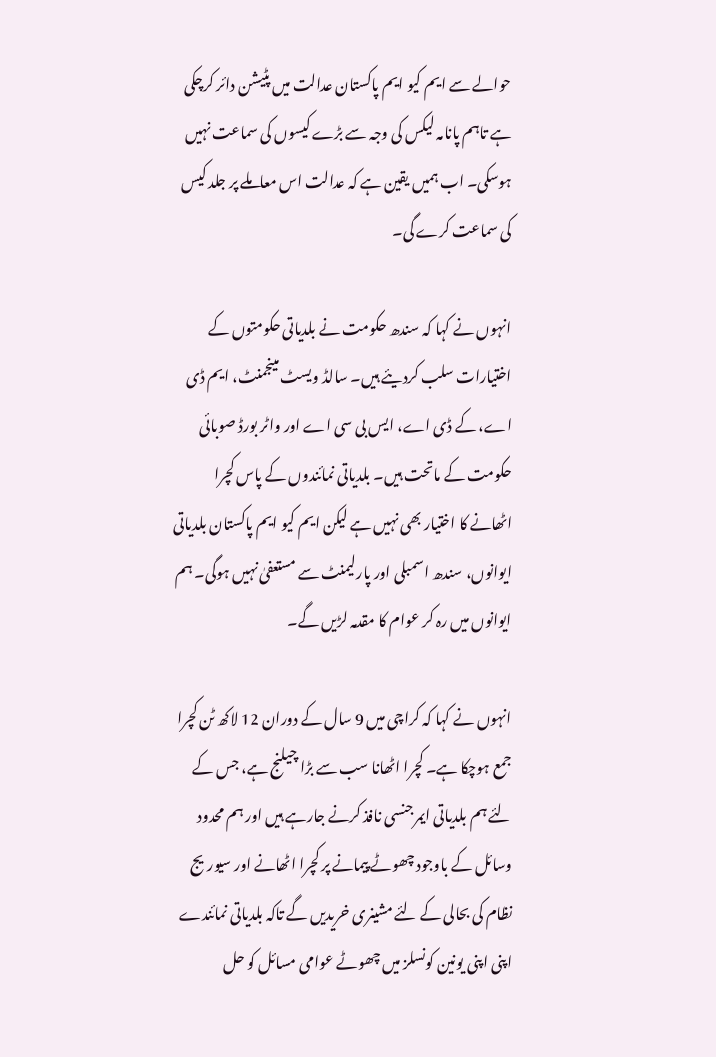حوالے سے ایم کیو ایم پاکستان عدالت میں پٹیشن دائر کرچکی ہے تاہم پانامہ لیکس کی وجہ سے بڑے کیسوں کی سماعت نہیں ہوسکی۔ اب ہمیں یقین ہے کہ عدالت اس معاملے پر جلد کیس کی سماعت کرے گی۔

انہوں نے کہا کہ سندھ حکومت نے بلدیاتی حکومتوں کے اختیارات سلب کردیئے ہیں۔ سالڈ ویسٹ مینجمنٹ، ایم ڈی اے، کے ڈی اے، ایس بی سی اے اور واٹر بورڈ صوبائی حکومت کے ماتحت ہیں۔ بلدیاتی نمائندوں کے پاس کچرا اٹھانے کا اختیار بھی نہیں ہے لیکن ایم کیو ایم پاکستان بلدیاتی ایوانوں، سندھ اسمبلی اور پارلیمنٹ سے مستعفیٰ نہیں ہوگی۔ ہم ایوانوں میں رہ کر عوام کا مقدمہ لڑیں گے۔

انہوں نے کہا کہ کراچی میں 9 سال کے دوران 12 لاکھ ٹن کچرا جمع ہوچکا ہے۔ کچرا اٹھانا سب سے بڑا چیلنج ہے، جس کے لئے ہم بلدیاتی ایمرجنسی نافذ کرنے جارہے ہیں اور ہم محدود وسائل کے باوجود چھوٹے پیمانے پر کچرا اٹھانے اور سیوریج نظام کی بحالی کے لئے مشینری خریدیں گے تاکہ بلدیاتی نمائندے اپنی اپنی یونین کونسلز میں چھوٹے عوامی مسائل کو حل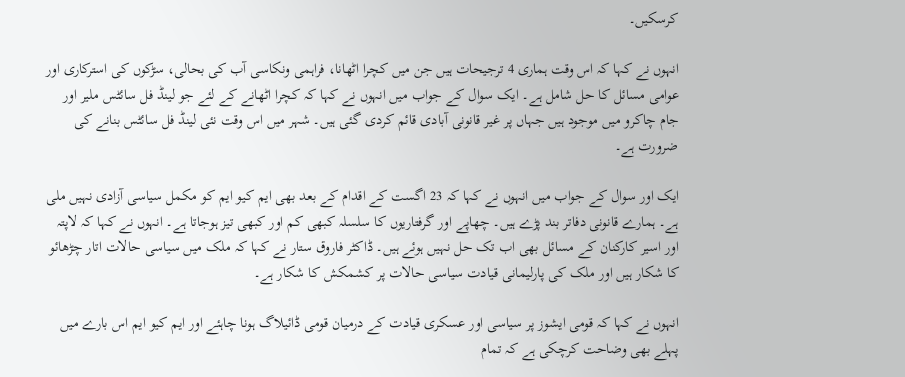کرسکیں۔

انہوں نے کہا کہ اس وقت ہماری 4 ترجیحات ہیں جن میں کچرا اٹھانا، فراہمی ونکاسی آب کی بحالی، سڑکوں کی استرکاری اور عوامی مسائل کا حل شامل ہے۔ ایک سوال کے جواب میں انہوں نے کہا کہ کچرا اٹھانے کے لئے جو لینڈ فل سائٹس ملیر اور جام چاکرو میں موجود ہیں جہاں پر غیر قانونی آبادی قائم کردی گئی ہیں۔ شہر میں اس وقت نئی لینڈ فل سائٹس بنانے کی ضرورت ہے۔

ایک اور سوال کے جواب میں انہوں نے کہا کہ 23 اگست کے اقدام کے بعد بھی ایم کیو ایم کو مکمل سیاسی آزادی نہیں ملی ہے۔ ہمارے قانونی دفاتر بند پڑے ہیں۔ چھاپے اور گرفتاریوں کا سلسلہ کبھی کم اور کبھی تیز ہوجاتا ہے۔ انہوں نے کہا کہ لاپتہ اور اسیر کارکنان کے مسائل بھی اب تک حل نہیں ہوئے ہیں۔ ڈاکٹر فاروق ستار نے کہا کہ ملک میں سیاسی حالات اتار چڑھائو کا شکار ہیں اور ملک کی پارلیمانی قیادت سیاسی حالات پر کشمکش کا شکار ہے۔

انہوں نے کہا کہ قومی ایشوز پر سیاسی اور عسکری قیادت کے درمیان قومی ڈائیلاگ ہونا چاہئے اور ایم کیو ایم اس بارے میں پہلے بھی وضاحت کرچکی ہے کہ تمام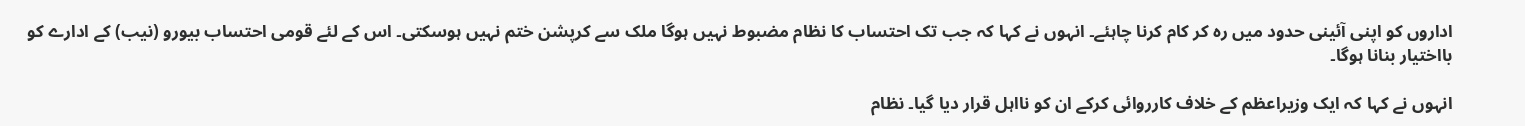اداروں کو اپنی آئینی حدود میں رہ کر کام کرنا چاہئے۔ انہوں نے کہا کہ جب تک احتساب کا نظام مضبوط نہیں ہوگا ملک سے کرپشن ختم نہیں ہوسکتی۔ اس کے لئے قومی احتساب بیورو (نیب) کے ادارے کو بااختیار بنانا ہوگا۔

انہوں نے کہا کہ ایک وزیراعظم کے خلاف کارروائی کرکے ان کو نااہل قرار دیا گیا۔ نظام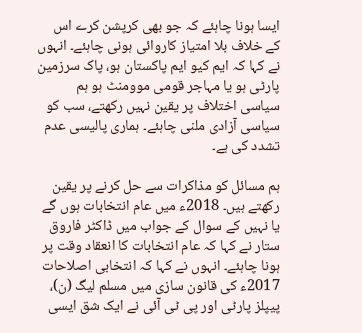ایسا ہونا چاہئے کہ جو بھی کرپشن کرے اس کے خلاف بلا امتیاز کاروائی ہونی چاہئے۔ انہوں نے کہا کہ ایم کیو ایم پاکستان ہو، پاک سرزمین پارٹی ہو یا مہاجر قومی موومنٹ ہو ہم سیاسی اختلاف پر یقین نہیں رکھتے، سب کو سیاسی آزادی ملنی چاہئے۔ ہماری پالیسی عدم تشدد کی ہے۔

ہم مسائل کو مذاکرات سے حل کرنے پر یقین رکھتے ہیں۔ 2018ء میں عام انتخابات ہوں گے یا نہیں کے سوال کے جواب میں ڈاکٹر فاروق ستار نے کہا کہ عام انتخابات کا انعقاد وقت پر ہونا چاہئے۔ انہوں نے کہا کہ انتخابی اصلاحات 2017ء کی قانون سازی میں مسلم لیگ (ن)، پیپلز پارٹی اور پی ٹی آئی نے ایک شق ایسی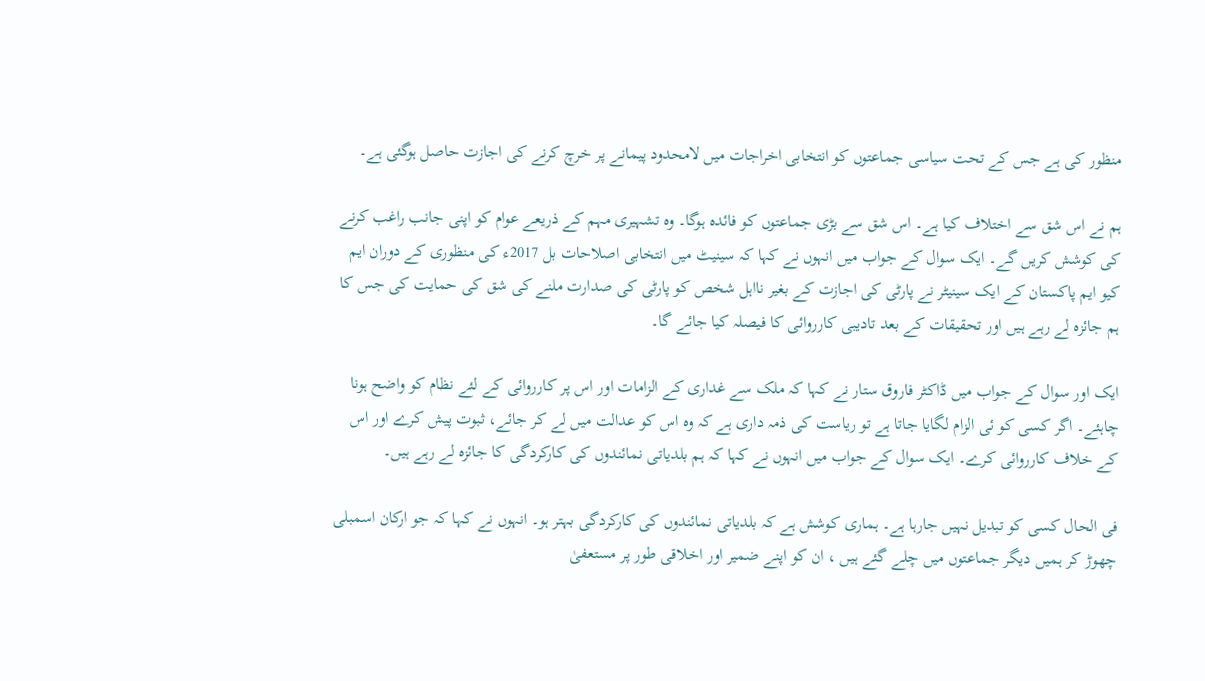منظور کی ہے جس کے تحت سیاسی جماعتوں کو انتخابی اخراجات میں لامحدود پیمانے پر خرچ کرنے کی اجازت حاصل ہوگئی ہے۔

ہم نے اس شق سے اختلاف کیا ہے۔ اس شق سے بڑی جماعتوں کو فائدہ ہوگا۔ وہ تشہیری مہم کے ذریعے عوام کو اپنی جانب راغب کرنے کی کوشش کریں گے۔ ایک سوال کے جواب میں انہوں نے کہا کہ سینیٹ میں انتخابی اصلاحات بل 2017ء کی منظوری کے دوران ایم کیو ایم پاکستان کے ایک سینیٹر نے پارٹی کی اجازت کے بغیر نااہل شخص کو پارٹی کی صدارت ملنے کی شق کی حمایت کی جس کا ہم جائزہ لے رہے ہیں اور تحقیقات کے بعد تادیبی کارروائی کا فیصلہ کیا جائے گا۔

ایک اور سوال کے جواب میں ڈاکٹر فاروق ستار نے کہا کہ ملک سے غداری کے الزامات اور اس پر کارروائی کے لئے نظام کو واضح ہونا چاہئے۔ اگر کسی کو ئی الزام لگایا جاتا ہے تو ریاست کی ذمہ داری ہے کہ وہ اس کو عدالت میں لے کر جائے، ثبوت پیش کرے اور اس کے خلاف کارروائی کرے۔ ایک سوال کے جواب میں انہوں نے کہا کہ ہم بلدیاتی نمائندوں کی کارکردگی کا جائزہ لے رہے ہیں۔

فی الحال کسی کو تبدیل نہیں جارہا ہے۔ ہماری کوشش ہے کہ بلدیاتی نمائندوں کی کارکردگی بہتر ہو۔ انہوں نے کہا کہ جو ارکان اسمبلی چھوڑ کر ہمیں دیگر جماعتوں میں چلے گئے ہیں ، ان کو اپنے ضمیر اور اخلاقی طور پر مستعفیٰ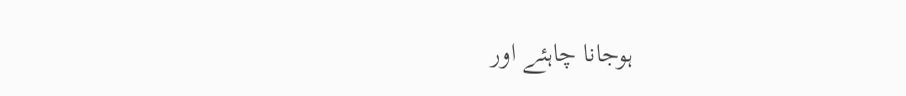ہوجانا چاہئے اور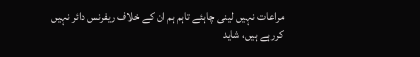مراعات نہیں لینی چاہئے تاہم ہم ان کے خلاف ریفرنس دائر نہیں کررہے ہیں، شاید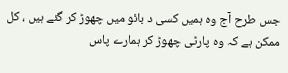جس طرح آج وہ ہمیں کسی د بائو میں چھوڑ کر گئے ہیں ، کل ممکن ہے کہ وہ پارٹی چھوڑ کر ہمارے پاس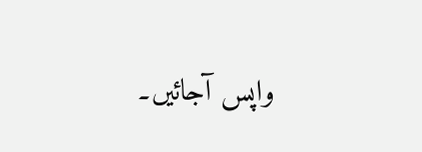واپس آجائیں۔